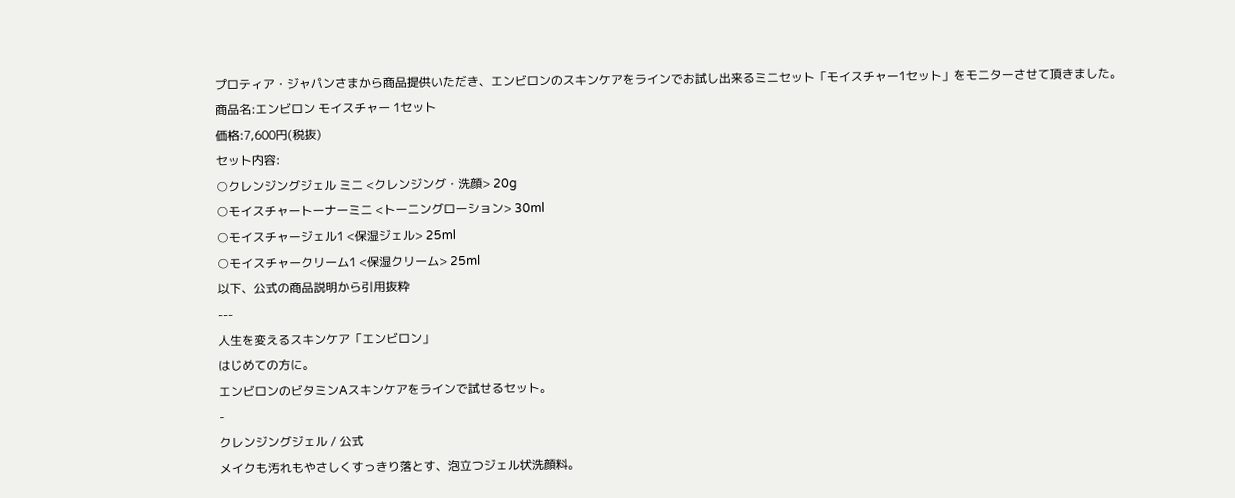プロティア・ジャパンさまから商品提供いただき、エンビロンのスキンケアをラインでお試し出来るミニセット「モイスチャー1セット」をモニターさせて頂きました。
商品名:エンビロン モイスチャー 1セット
価格:7,600円(税抜)
セット内容:
○クレンジングジェル ミニ <クレンジング・洗顔> 20g
○モイスチャートーナーミニ <トーニングローション> 30ml
○モイスチャージェル1 <保湿ジェル> 25ml
○モイスチャークリーム1 <保湿クリーム> 25ml
以下、公式の商品説明から引用抜粋
---
人生を変えるスキンケア「エンビロン」
はじめての方に。
エンビロンのビタミンAスキンケアをラインで試せるセット。
-
クレンジングジェル / 公式
メイクも汚れもやさしくすっきり落とす、泡立つジェル状洗顔料。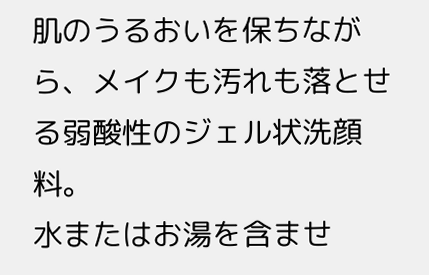肌のうるおいを保ちながら、メイクも汚れも落とせる弱酸性のジェル状洗顔料。
水またはお湯を含ませ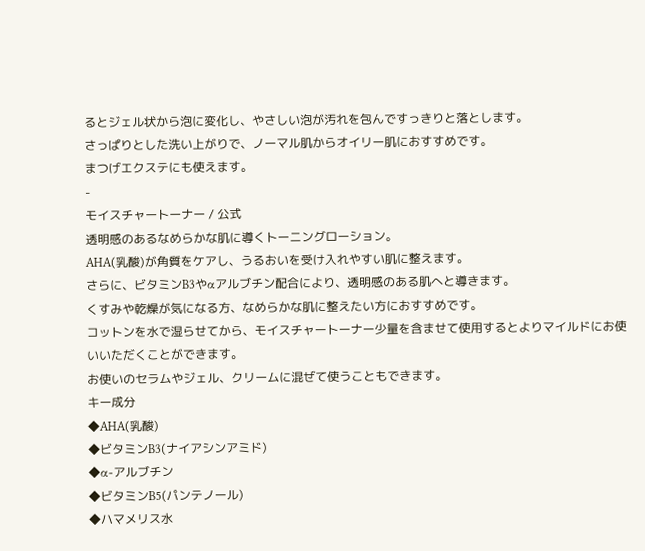るとジェル状から泡に変化し、やさしい泡が汚れを包んですっきりと落とします。
さっぱりとした洗い上がりで、ノーマル肌からオイリー肌におすすめです。
まつげエクステにも使えます。
-
モイスチャートーナー / 公式
透明感のあるなめらかな肌に導くトーニングローション。
AHA(乳酸)が角質をケアし、うるおいを受け入れやすい肌に整えます。
さらに、ビタミンB3やαアルブチン配合により、透明感のある肌へと導きます。
くすみや乾燥が気になる方、なめらかな肌に整えたい方におすすめです。
コットンを水で湿らせてから、モイスチャートーナー少量を含ませて使用するとよりマイルドにお使いいただくことができます。
お使いのセラムやジェル、クリームに混ぜて使うこともできます。
キー成分
◆AHA(乳酸)
◆ビタミンB3(ナイアシンアミド)
◆α-アルブチン
◆ビタミンB5(パンテノール)
◆ハマメリス水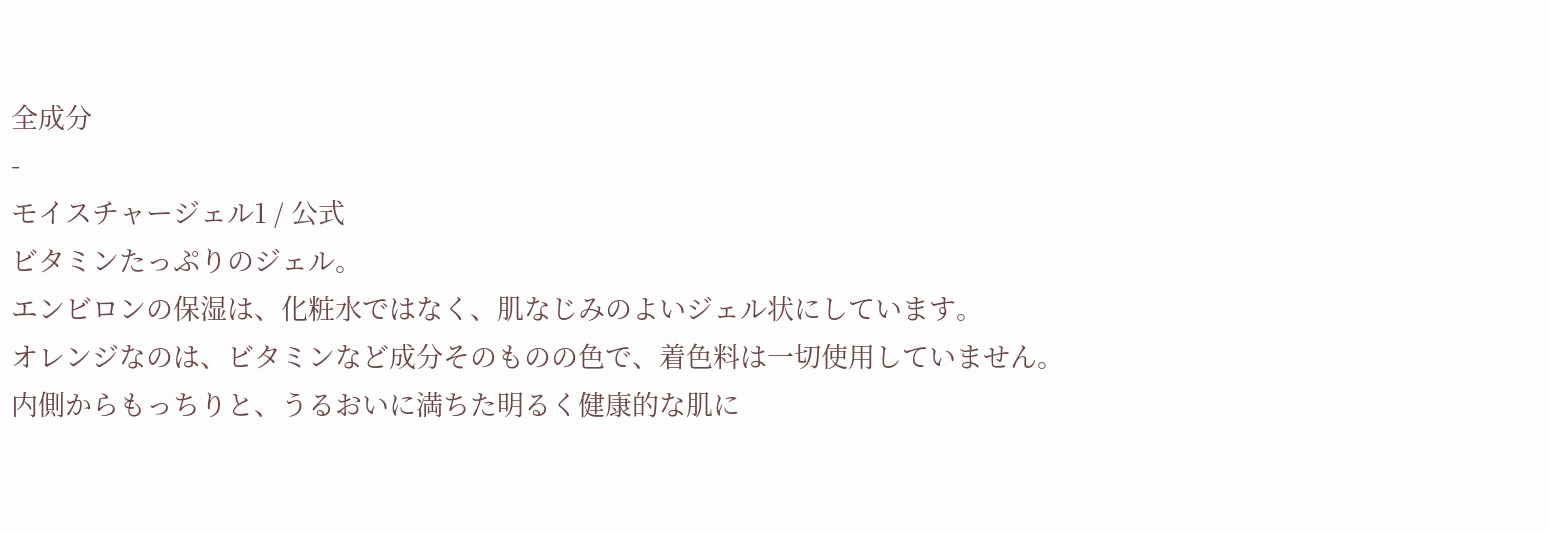全成分
-
モイスチャージェル1 / 公式
ビタミンたっぷりのジェル。
エンビロンの保湿は、化粧水ではなく、肌なじみのよいジェル状にしています。
オレンジなのは、ビタミンなど成分そのものの色で、着色料は一切使用していません。
内側からもっちりと、うるおいに満ちた明るく健康的な肌に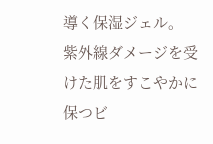導く保湿ジェル。
紫外線ダメージを受けた肌をすこやかに保つビ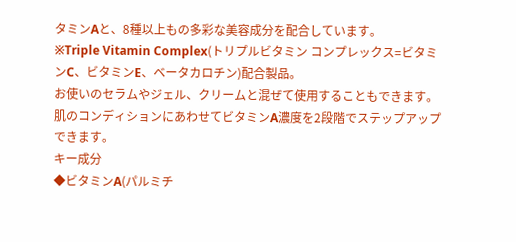タミンAと、8種以上もの多彩な美容成分を配合しています。
※Triple Vitamin Complex(トリプルビタミン コンプレックス=ビタミンC、ビタミンE、ベータカロチン)配合製品。
お使いのセラムやジェル、クリームと混ぜて使用することもできます。
肌のコンディションにあわせてビタミンA濃度を2段階でステップアップできます。
キー成分
◆ビタミンA(パルミチ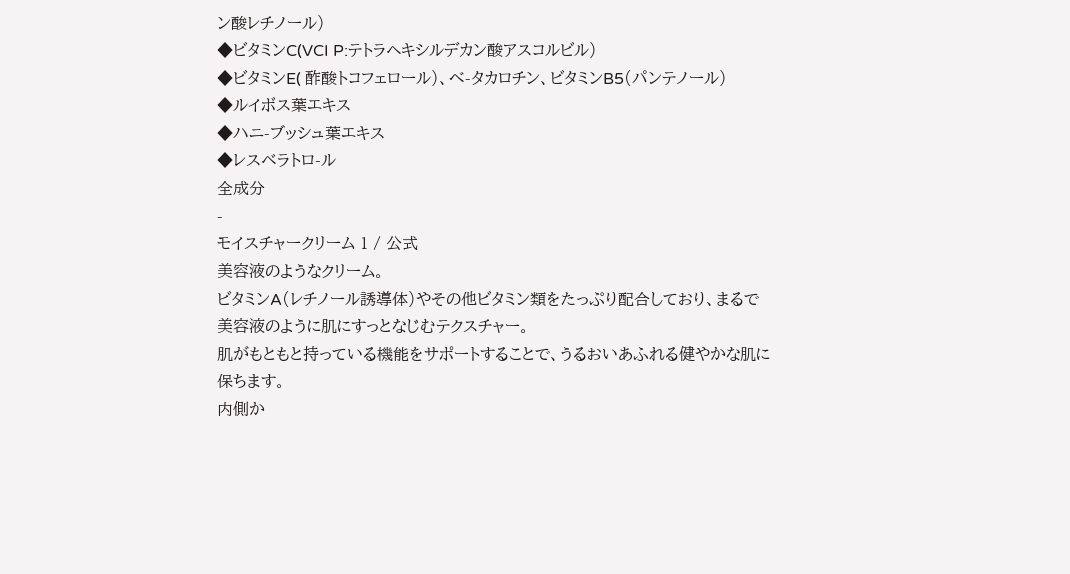ン酸レチノール)
◆ビタミンC(VCI P:テトラヘキシルデカン酸アスコルビル)
◆ビタミンE( 酢酸トコフェロール)、べ-タカロチン、ビタミンB5(パンテノール)
◆ルイボス葉エキス
◆ハニ-ブッシュ葉エキス
◆レスベラトロ-ル
全成分
-
モイスチャークリーム 1 / 公式
美容液のようなクリーム。
ビタミンA(レチノール誘導体)やその他ビタミン類をたっぷり配合しており、まるで美容液のように肌にすっとなじむテクスチャー。
肌がもともと持っている機能をサポートすることで、うるおいあふれる健やかな肌に保ちます。
内側か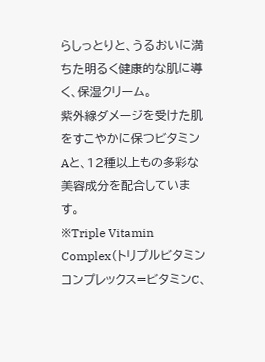らしっとりと、うるおいに満ちた明るく健康的な肌に導く、保湿クリーム。
紫外線ダメージを受けた肌をすこやかに保つビタミンAと、12種以上もの多彩な美容成分を配合しています。
※Triple Vitamin Complex(トリプルビタミン コンプレックス=ビタミンC、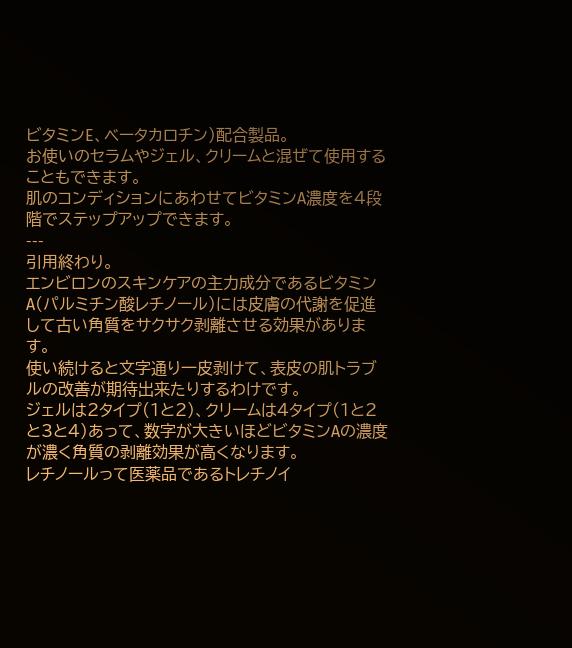ビタミンE、ベータカロチン)配合製品。
お使いのセラムやジェル、クリームと混ぜて使用することもできます。
肌のコンディションにあわせてビタミンA濃度を4段階でステップアップできます。
---
引用終わり。
エンビロンのスキンケアの主力成分であるビタミンA(パルミチン酸レチノール)には皮膚の代謝を促進して古い角質をサクサク剥離させる効果があります。
使い続けると文字通り一皮剥けて、表皮の肌トラブルの改善が期待出来たりするわけです。
ジェルは2タイプ(1と2)、クリームは4タイプ(1と2と3と4)あって、数字が大きいほどビタミンAの濃度が濃く角質の剥離効果が高くなります。
レチノールって医薬品であるトレチノイ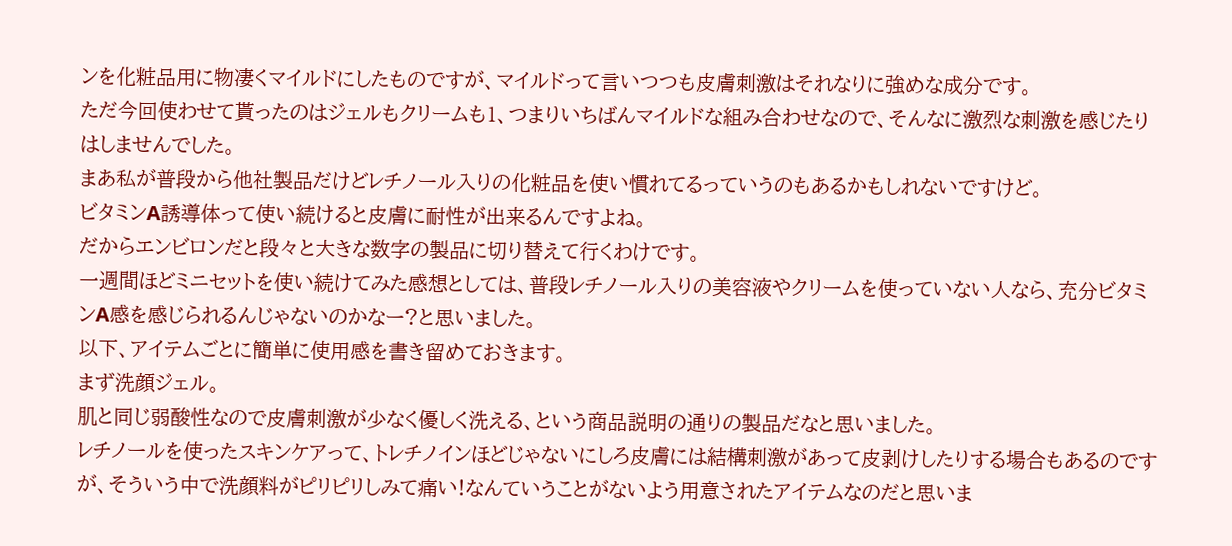ンを化粧品用に物凄くマイルドにしたものですが、マイルドって言いつつも皮膚刺激はそれなりに強めな成分です。
ただ今回使わせて貰ったのはジェルもクリームも1、つまりいちばんマイルドな組み合わせなので、そんなに激烈な刺激を感じたりはしませんでした。
まあ私が普段から他社製品だけどレチノール入りの化粧品を使い慣れてるっていうのもあるかもしれないですけど。
ビタミンA誘導体って使い続けると皮膚に耐性が出来るんですよね。
だからエンビロンだと段々と大きな数字の製品に切り替えて行くわけです。
一週間ほどミニセットを使い続けてみた感想としては、普段レチノール入りの美容液やクリームを使っていない人なら、充分ビタミンA感を感じられるんじゃないのかなー?と思いました。
以下、アイテムごとに簡単に使用感を書き留めておきます。
まず洗顔ジェル。
肌と同じ弱酸性なので皮膚刺激が少なく優しく洗える、という商品説明の通りの製品だなと思いました。
レチノールを使ったスキンケアって、トレチノインほどじゃないにしろ皮膚には結構刺激があって皮剥けしたりする場合もあるのですが、そういう中で洗顔料がピリピリしみて痛い!なんていうことがないよう用意されたアイテムなのだと思いま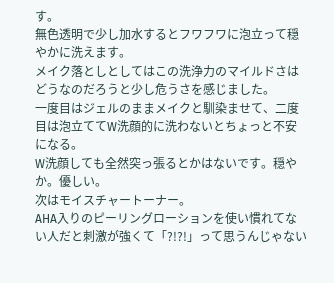す。
無色透明で少し加水するとフワフワに泡立って穏やかに洗えます。
メイク落としとしてはこの洗浄力のマイルドさはどうなのだろうと少し危うさを感じました。
一度目はジェルのままメイクと馴染ませて、二度目は泡立ててW洗顔的に洗わないとちょっと不安になる。
W洗顔しても全然突っ張るとかはないです。穏やか。優しい。
次はモイスチャートーナー。
AHA入りのピーリングローションを使い慣れてない人だと刺激が強くて「?!?!」って思うんじゃない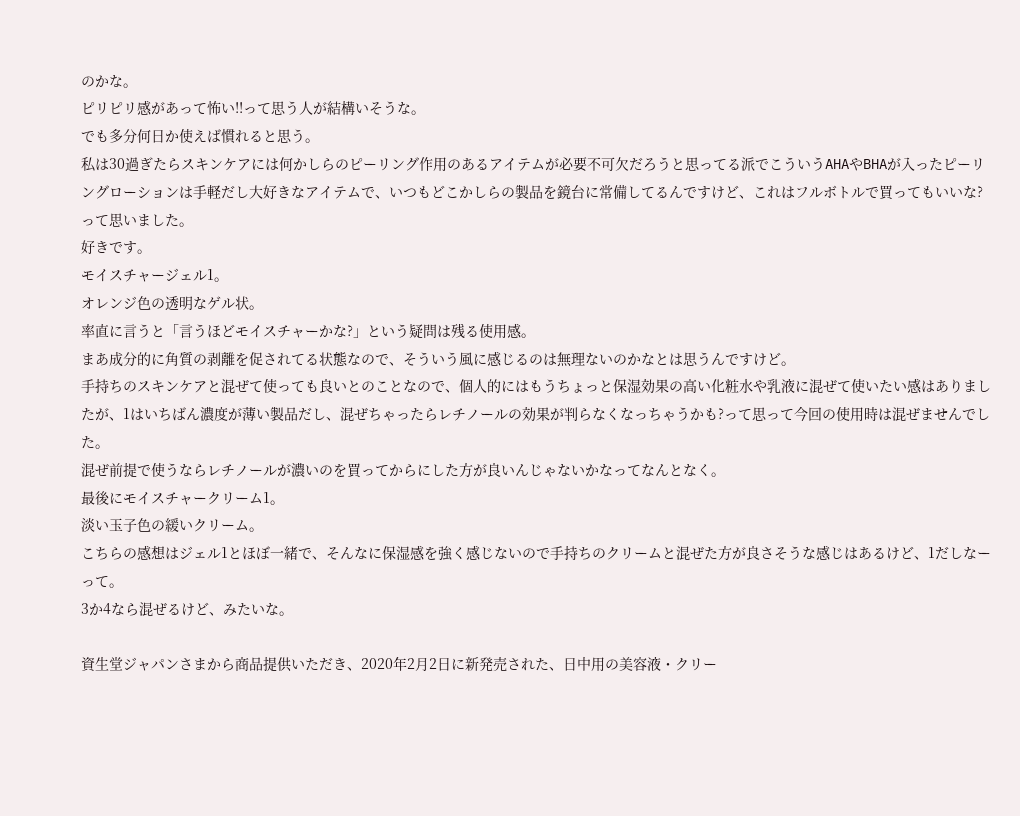のかな。
ピリピリ感があって怖い!!って思う人が結構いそうな。
でも多分何日か使えば慣れると思う。
私は30過ぎたらスキンケアには何かしらのピーリング作用のあるアイテムが必要不可欠だろうと思ってる派でこういうAHAやBHAが入ったピーリングローションは手軽だし大好きなアイテムで、いつもどこかしらの製品を鏡台に常備してるんですけど、これはフルボトルで買ってもいいな?って思いました。
好きです。
モイスチャージェル1。
オレンジ色の透明なゲル状。
率直に言うと「言うほどモイスチャーかな?」という疑問は残る使用感。
まあ成分的に角質の剥離を促されてる状態なので、そういう風に感じるのは無理ないのかなとは思うんですけど。
手持ちのスキンケアと混ぜて使っても良いとのことなので、個人的にはもうちょっと保湿効果の高い化粧水や乳液に混ぜて使いたい感はありましたが、1はいちばん濃度が薄い製品だし、混ぜちゃったらレチノールの効果が判らなくなっちゃうかも?って思って今回の使用時は混ぜませんでした。
混ぜ前提で使うならレチノールが濃いのを買ってからにした方が良いんじゃないかなってなんとなく。
最後にモイスチャークリーム1。
淡い玉子色の緩いクリーム。
こちらの感想はジェル1とほぼ一緒で、そんなに保湿感を強く感じないので手持ちのクリームと混ぜた方が良さそうな感じはあるけど、1だしなーって。
3か4なら混ぜるけど、みたいな。

資生堂ジャパンさまから商品提供いただき、2020年2月2日に新発売された、日中用の美容液・クリー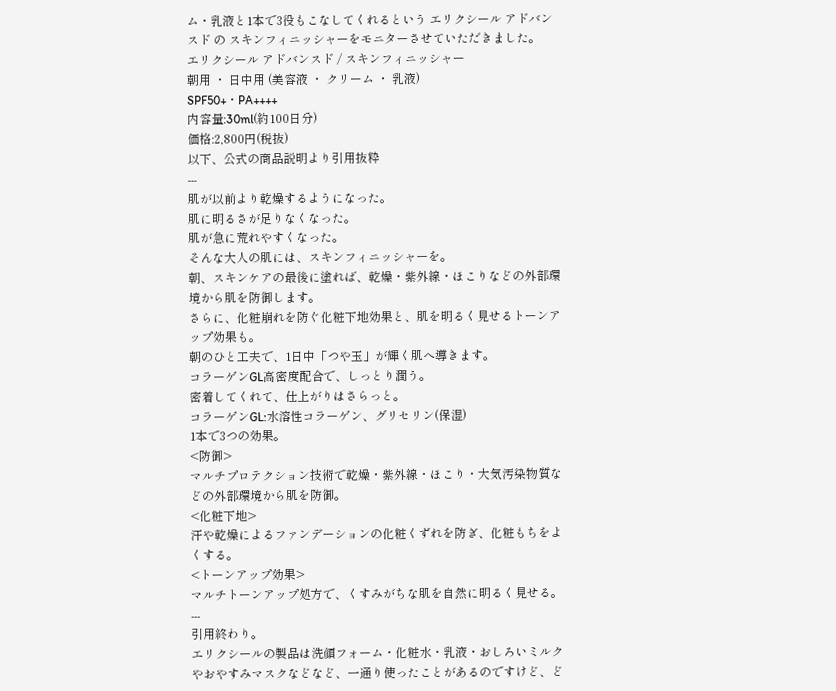ム・乳液と1本で3役もこなしてくれるという エリクシール アドバンスド の スキンフィニッシャーをモニターさせていただきました。
エリクシール アドバンスド / スキンフィニッシャー
朝用 ・ 日中用 (美容液 ・ クリーム ・ 乳液)
SPF50+・PA++++
内容量:30ml(約100日分)
価格:2,800円(税抜)
以下、公式の商品説明より引用抜粋
---
肌が以前より乾燥するようになった。
肌に明るさが足りなくなった。
肌が急に荒れやすくなった。
そんな大人の肌には、スキンフィニッシャーを。
朝、スキンケアの最後に塗れば、乾燥・紫外線・ほこりなどの外部環境から肌を防御します。
さらに、化粧崩れを防ぐ化粧下地効果と、肌を明るく見せるトーンアップ効果も。
朝のひと工夫で、1日中「つや玉」が輝く肌へ導きます。
コラーゲンGL高密度配合で、しっとり潤う。
密着してくれて、仕上がりはさらっと。
コラーゲンGL:水溶性コラーゲン、グリセリン(保湿)
1本で3つの効果。
<防御>
マルチプロテクション技術で乾燥・紫外線・ほこり・大気汚染物質などの外部環境から肌を防御。
<化粧下地>
汗や乾燥によるファンデーションの化粧くずれを防ぎ、化粧もちをよくする。
<トーンアップ効果>
マルチトーンアップ処方で、くすみがちな肌を自然に明るく見せる。
---
引用終わり。
エリクシールの製品は洗顔フォーム・化粧水・乳液・おしろいミルクやおやすみマスクなどなど、一通り使ったことがあるのですけど、ど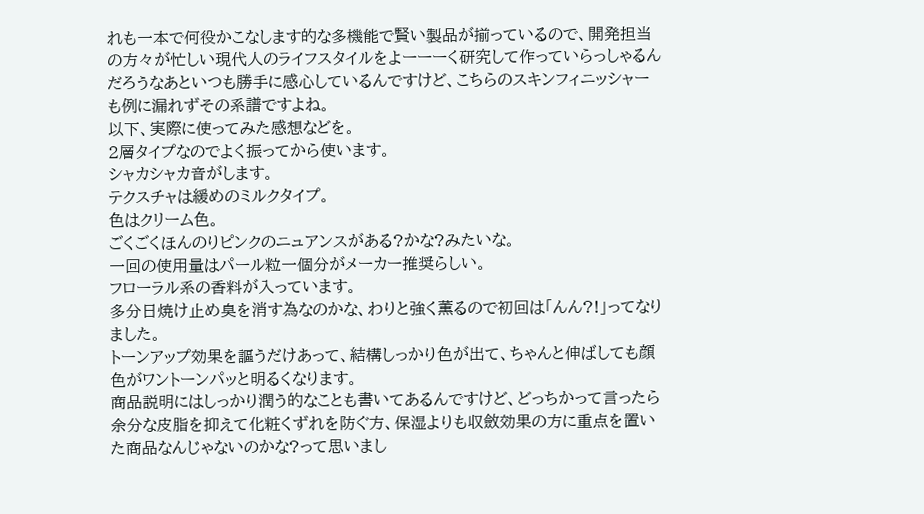れも一本で何役かこなします的な多機能で賢い製品が揃っているので、開発担当の方々が忙しい現代人のライフスタイルをよーーーく研究して作っていらっしゃるんだろうなあといつも勝手に感心しているんですけど、こちらのスキンフィニッシャーも例に漏れずその系譜ですよね。
以下、実際に使ってみた感想などを。
2層タイプなのでよく振ってから使います。
シャカシャカ音がします。
テクスチャは緩めのミルクタイプ。
色はクリーム色。
ごくごくほんのりピンクのニュアンスがある?かな?みたいな。
一回の使用量はパール粒一個分がメーカー推奨らしい。
フローラル系の香料が入っています。
多分日焼け止め臭を消す為なのかな、わりと強く薫るので初回は「んん?!」ってなりました。
トーンアップ効果を謳うだけあって、結構しっかり色が出て、ちゃんと伸ばしても顔色がワントーンパッと明るくなります。
商品説明にはしっかり潤う的なことも書いてあるんですけど、どっちかって言ったら余分な皮脂を抑えて化粧くずれを防ぐ方、保湿よりも収斂効果の方に重点を置いた商品なんじゃないのかな?って思いまし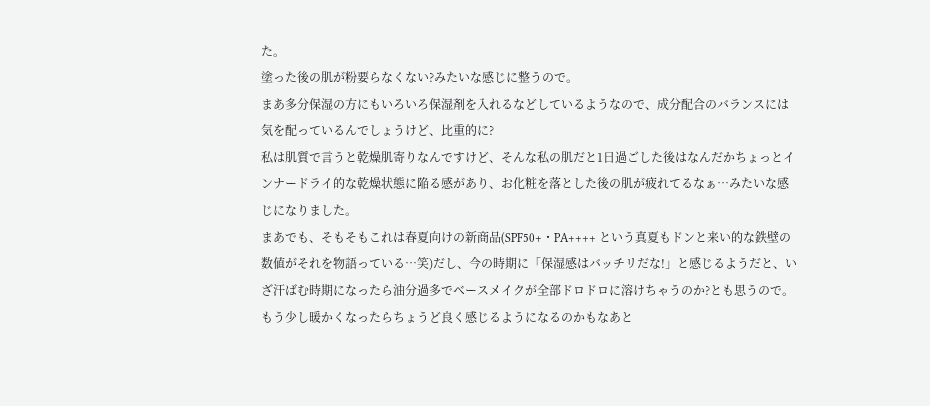た。
塗った後の肌が粉要らなくない?みたいな感じに整うので。
まあ多分保湿の方にもいろいろ保湿剤を入れるなどしているようなので、成分配合のバランスには気を配っているんでしょうけど、比重的に?
私は肌質で言うと乾燥肌寄りなんですけど、そんな私の肌だと1日過ごした後はなんだかちょっとインナードライ的な乾燥状態に陥る感があり、お化粧を落とした後の肌が疲れてるなぁ…みたいな感じになりました。
まあでも、そもそもこれは春夏向けの新商品(SPF50+・PA++++ という真夏もドンと来い的な鉄壁の数値がそれを物語っている…笑)だし、今の時期に「保湿感はバッチリだな!」と感じるようだと、いざ汗ばむ時期になったら油分過多でベースメイクが全部ドロドロに溶けちゃうのか?とも思うので。
もう少し暖かくなったらちょうど良く感じるようになるのかもなあと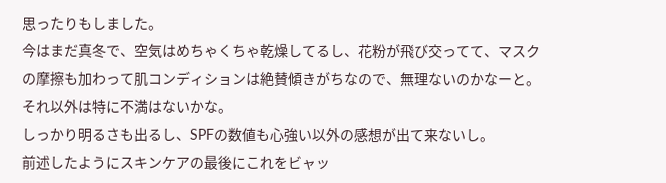思ったりもしました。
今はまだ真冬で、空気はめちゃくちゃ乾燥してるし、花粉が飛び交ってて、マスクの摩擦も加わって肌コンディションは絶賛傾きがちなので、無理ないのかなーと。
それ以外は特に不満はないかな。
しっかり明るさも出るし、SPFの数値も心強い以外の感想が出て来ないし。
前述したようにスキンケアの最後にこれをビャッ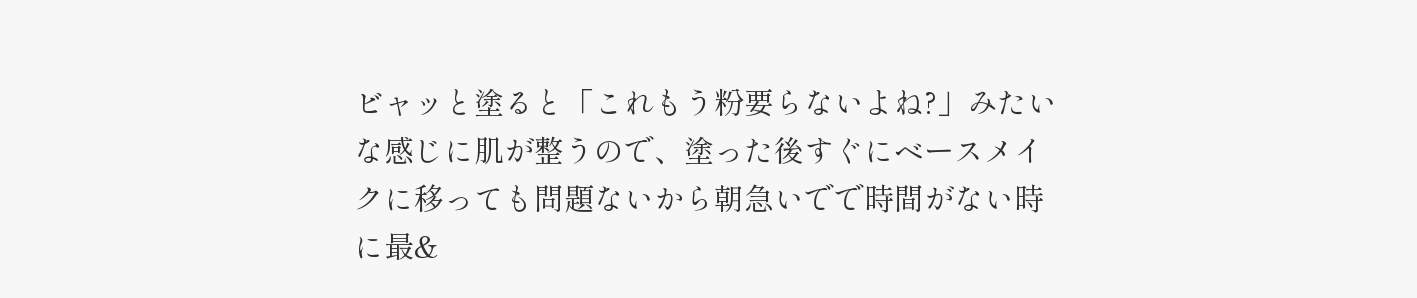ビャッと塗ると「これもう粉要らないよね?」みたいな感じに肌が整うので、塗った後すぐにベースメイクに移っても問題ないから朝急いでで時間がない時に最&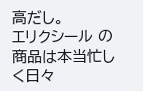高だし。
エリクシール の商品は本当忙しく日々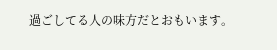過ごしてる人の味方だとおもいます。